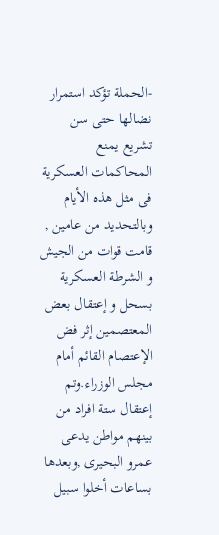-الحملة تؤكد استمرار نضالها حتى سن تشريع يمنع المحاكمات العسكرية فى مثل هذه الأيام وبالتحديد من عامين , قامت قوات من الجيش و الشرطة العسكرية بسحل و إعتقال بعض المعتصمين إثر فض الإعتصام القائم أمام مجلس الوزراء.وتم إعتقال ستة افراد من بينهم مواطن يدعى عمرو البحيرى ,وبعدها بساعات أخلوا سبيل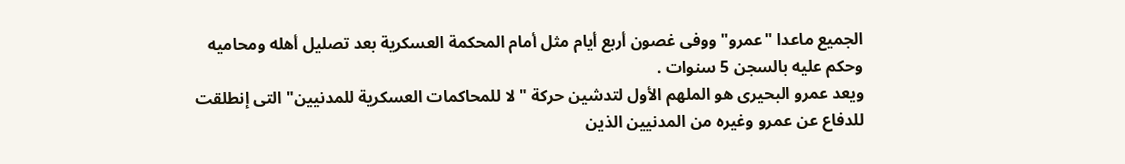الجميع ماعدا "عمرو"ووفى غصون أربع أيام مثل أمام المحكمة العسكرية بعد تصليل أهله ومحاميه وحكم عليه بالسجن 5 سنوات .
ويعد عمرو البحيرى هو الملهم الأول لتدشين حركة " لا للمحاكمات العسكرية للمدنيين" التى إنطلقت للدفاع عن عمرو وغيره من المدنيين الذين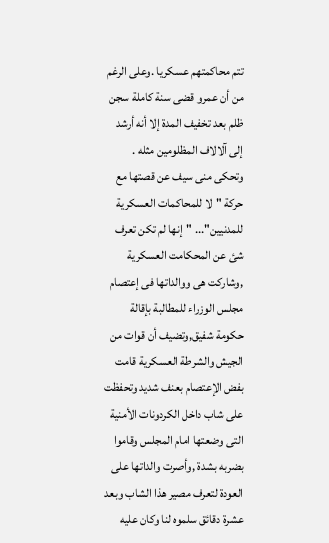تتم محاكمتهم عسكريا .وعلى الرغم من أن عمرو قضى سنة كاملة سجن ظلم بعد تخفيف المدة إلا أنه أرشد إلى آلالاف المظلومين مثله .
وتحكى منى سيف عن قصتها مع حركة "لا للمحاكمات العسكرية للمدنيين"... "إنها لم تكن تعرف شئ عن المحكامت العسكرية ,وشاركت هى ووالداتها فى إعتصام مجلس الوزراء للمطالبة بإقالة حكومة شفيق,وتضيف أن قوات من الجيش والشرطة العسكرية قامت بفض الإعتصام بعنف شديد وتحفظت على شاب داخل الكردونات الأمنية التى وضعتها امام المجلس وقاموا بضربه بشدة ,وأصرت والداتها على العودة لتعرف مصير هذا الشاب وبعد عشرة دقائق سلموه لنا وكان عليه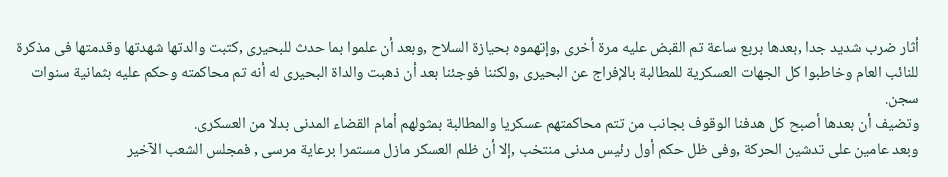أثار ضرب شديد جدا ,بعدها بربع ساعة تم القبض عليه مرة أخرى ,وإتهموه بحيازة السلاح ,وبعد أن علموا بما حدث للبحيرى ,كتبت والدتها شهدتها وقدمتها فى مذكرة للنائب العام وخاطبوا كل الجهات العسكرية للمطالبة بالإفراج عن البحيرى ,ولكننا فوجئنا بعد أن ذهبت والداة البحيرى له أنه تم محاكمته وحكم عليه بثمانية سنوات سجن.
وتضيف أن بعدها أصبح كل هدفنا الوقوف بجانب من تتم محاكمتهم عسكريا والمطالبة بمثولهم أمام القضاء المدنى بدلا من العسكرى.
وبعد عامين على تدشين الحركة ,وفى ظل حكم أول رئيس مدنى منتخب ,إلا أن ظلم العسكر مازل مستمرا برعاية مرسى , فمجلس الشعب الآخير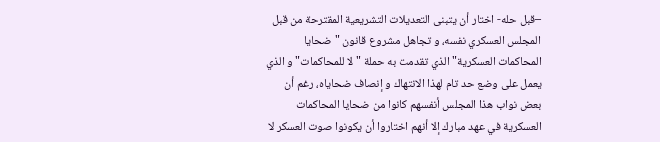–قبل حله- اختار أن يتبنى التعديلات التشريعية المقترحة من قبل المجلس العسكري نفسه، و تجاهل مشروع قانون "ضحايا المحاكمات العسكرية" الذي تقدمت به حملة "لا للمحاكمات" و الذي يعمل على وضع حد تام لهذا الانتهاك و إنصاف ضحاياه، رغم أن بعض نواب هذا المجلس أنفسهم كانوا من ضحايا المحاكمات العسكرية في عهد مبارك إلا أنهم اختاروا أن يكونوا صوت العسكر لا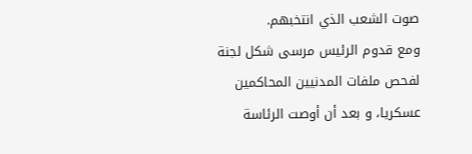صوت الشعب الذي انتخبهم.
ومع قدوم الرئيس مرسى شكل لجنة لفحص ملفات المدنيين المحاكمين عسكريا، و بعد أن أوصت الرئاسة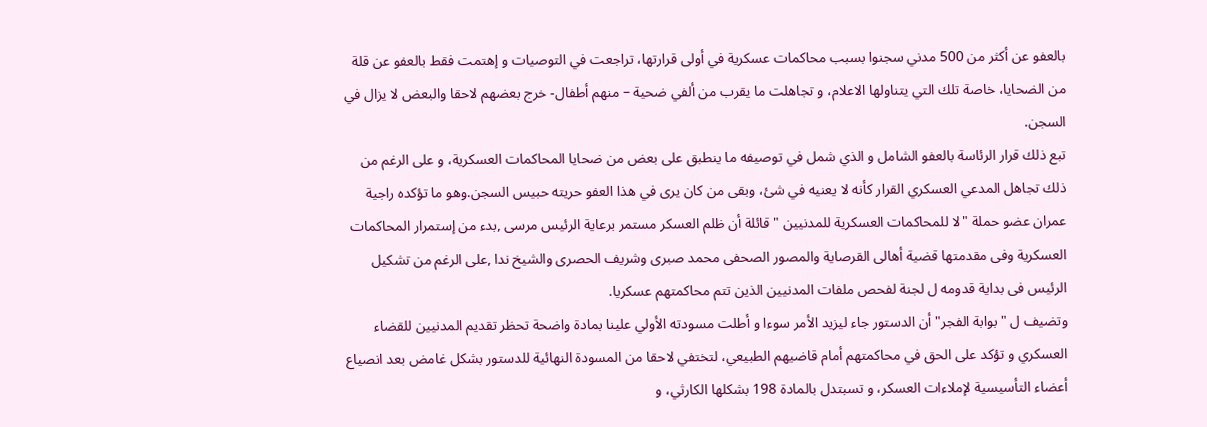بالعفو عن أكثر من 500 مدني سجنوا بسبب محاكمات عسكرية في أولى قرارتها، تراجعت في التوصيات و إهتمت فقط بالعفو عن قلة من الضحايا، خاصة تلك التي يتناولها الاعلام، و تجاهلت ما يقرب من ألفي ضحية – منهم أطفال- خرج بعضهم لاحقا والبعض لا يزال في السجن.
تبع ذلك قرار الرئاسة بالعفو الشامل و الذي شمل في توصيفه ما ينطبق على بعض من ضحايا المحاكمات العسكرية، و على الرغم من ذلك تجاهل المدعي العسكري القرار كأنه لا يعنيه في شئ، وبقى من كان يرى في هذا العفو حريته حبيس السجن.وهو ما تؤكده راجية عمران عضو حملة "لا للمحاكمات العسكرية للمدنيين " قائلة أن ظلم العسكر مستمر برعاية الرئيس مرسى ,بدء من إستمرار المحاكمات العسكرية وفى مقدمتها قضية أهالى القرصاية والمصور الصحفى محمد صبرى وشريف الحصرى والشيخ ندا ,على الرغم من تشكيل الرئيس فى بداية قدومه ل لجنة لفحص ملفات المدنيين الذين تتم محاكمتهم عسكريا.
وتضيف ل "بوابة الفجر" أن الدستور جاء ليزيد الأمر سوءا و أطلت مسودته الأولي علينا بمادة واضحة تحظر تقديم المدنيين للقضاء العسكري و تؤكد على الحق في محاكمتهم أمام قاضيهم الطبيعي، لتختفي لاحقا من المسودة النهائية للدستور بشكل غامض بعد انصياع أعضاء التأسيسية لإملاءات العسكر، و تسبتدل بالمادة 198 بشكلها الكارثي، و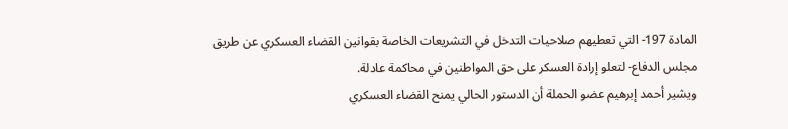المادة 197- التي تعطيهم صلاحيات التدخل في التشريعات الخاصة بقوانين القضاء العسكري عن طريق مجلس الدفاع- لتعلو إرادة العسكر على حق المواطنين في محاكمة عادلة.
ويشير أحمد إبرهيم عضو الحملة أن الدستور الحالي يمنح القضاء العسكري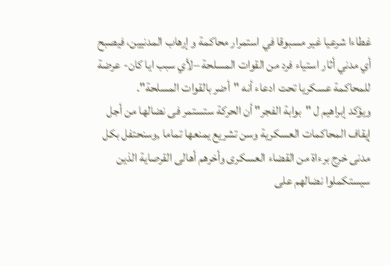غطاءا شرعيا غير مسبوقا في استمرار محاكمة و إرهاب المدنيين، فيصبح أي مدني أثار استياء فرد من القوات المسلحة –لأي سبب ايا كان- عرضة للمحاكمة عسكريا تحت ادعاء أنه "أضر بالقوات المسلحة".
ويؤكد إبراهيم ل "بوابة الفجر" أن الحركة ستستمر فى نضالها من أجل إيقاف المحاكمات العسكرية وسن تشريع يمنعها تماما ,وسنحتفل بكل مدنى خرج برءاة من القضاء العسكرى وأخرهم أهالى القرصاية الذين سيستكملوا نضالهم على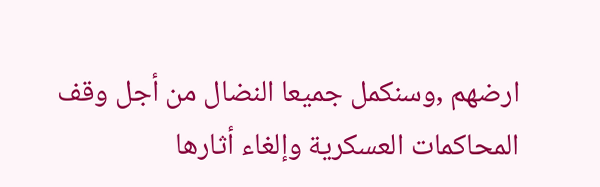ارضهم ,وسنكمل جميعا النضال من أجل وقف المحاكمات العسكرية وإلغاء أثارها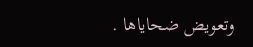وتعويض ضحاياها .